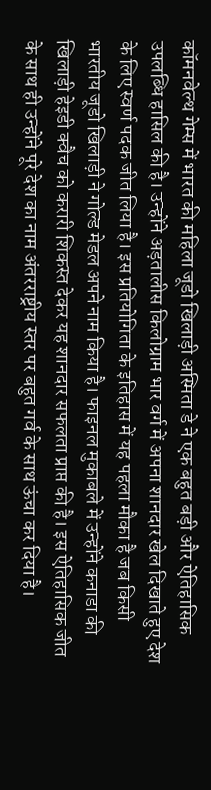कॉमनवेल्थ गेम्स में भारत की महिला जूडो खिलाड़ी अस्मिता डे ने एक बहुत बड़ी और ऐतिहासिक उपलब्धि हासिल की है। उन्होंने अड़तालीस किलोग्राम भार वर्ग में अपना शानदार खेल दिखाते हुए देश के लिए स्वर्ण पदक जीत लिया है। इस प्रतियोगिता के इतिहास में यह पहला मौका है जब किसी भारतीय जूडो खिलाड़ी ने गोल्ड मेडल अपने नाम किया है। फाइनल मुकाबले में उन्होंने कनाडा की खिलाड़ी हेइडी क्वैच को करारी शिकस्त देकर यह शानदार सफलता प्राप्त की है। इस ऐतिहासिक जीत के साथ ही उन्होंने पूरे देश का नाम अंतरराष्ट्रीय स्तर पर बहुत गर्व के साथ ऊंचा कर दिया है।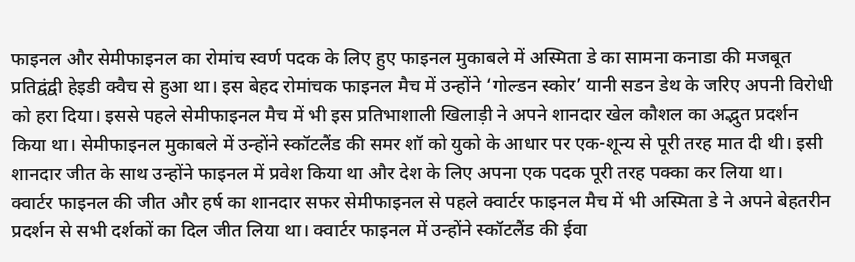फाइनल और सेमीफाइनल का रोमांच स्वर्ण पदक के लिए हुए फाइनल मुकाबले में अस्मिता डे का सामना कनाडा की मजबूत प्रतिद्वंद्वी हेइडी क्वैच से हुआ था। इस बेहद रोमांचक फाइनल मैच में उन्होंने ‘गोल्डन स्कोर’ यानी सडन डेथ के जरिए अपनी विरोधी को हरा दिया। इससे पहले सेमीफाइनल मैच में भी इस प्रतिभाशाली खिलाड़ी ने अपने शानदार खेल कौशल का अद्भुत प्रदर्शन किया था। सेमीफाइनल मुकाबले में उन्होंने स्कॉटलैंड की समर शॉ को युको के आधार पर एक-शून्य से पूरी तरह मात दी थी। इसी शानदार जीत के साथ उन्होंने फाइनल में प्रवेश किया था और देश के लिए अपना एक पदक पूरी तरह पक्का कर लिया था।
क्वार्टर फाइनल की जीत और हर्ष का शानदार सफर सेमीफाइनल से पहले क्वार्टर फाइनल मैच में भी अस्मिता डे ने अपने बेहतरीन प्रदर्शन से सभी दर्शकों का दिल जीत लिया था। क्वार्टर फाइनल में उन्होंने स्कॉटलैंड की ईवा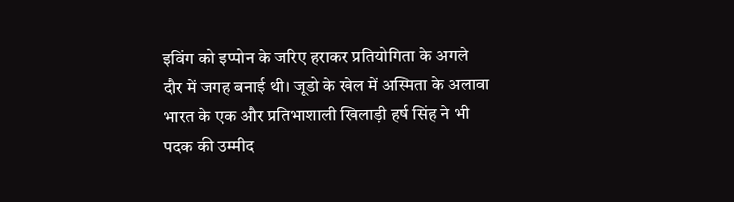इविंग को इप्पोन के जरिए हराकर प्रतियोगिता के अगले दौर में जगह बनाई थी। जूडो के खेल में अस्मिता के अलावा भारत के एक और प्रतिभाशाली खिलाड़ी हर्ष सिंह ने भी पदक की उम्मीद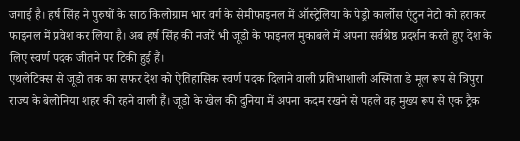जगाई है। हर्ष सिंह ने पुरुषों के साठ किलोग्राम भार वर्ग के सेमीफाइनल में ऑस्ट्रेलिया के पेड्रो कार्लोस एंटुन नेटो को हराकर फाइनल में प्रवेश कर लिया है। अब हर्ष सिंह की नजरें भी जूडो के फाइनल मुकाबले में अपना सर्वश्रेष्ठ प्रदर्शन करते हुए देश के लिए स्वर्ण पदक जीतने पर टिकी हुई हैं।
एथलेटिक्स से जूडो तक का सफर देश को ऐतिहासिक स्वर्ण पदक दिलाने वाली प्रतिभाशाली अस्मिता डे मूल रूप से त्रिपुरा राज्य के बेलोनिया शहर की रहने वाली हैं। जूडो के खेल की दुनिया में अपना कदम रखने से पहले वह मुख्य रूप से एक ट्रैक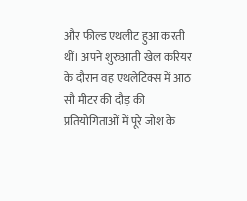और फील्ड एथलीट हुआ करती थीं। अपने शुरुआती खेल करियर के दौरान वह एथलेटिक्स में आठ सौ मीटर की दौड़ की प्रतियोगिताओं में पूरे जोश के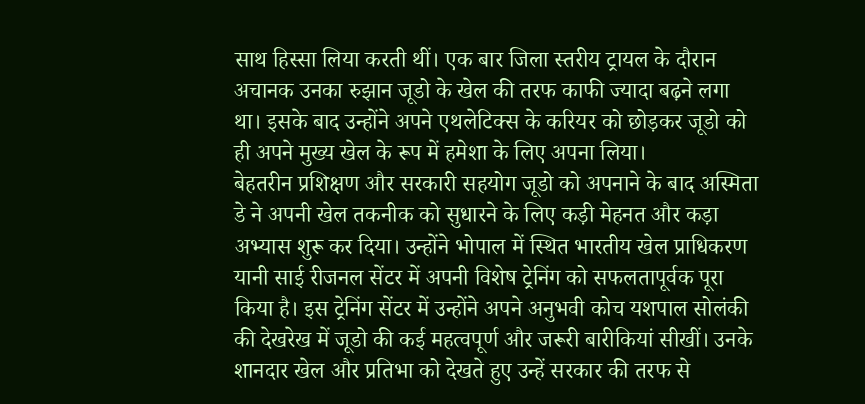साथ हिस्सा लिया करती थीं। एक बार जिला स्तरीय ट्रायल के दौरान अचानक उनका रुझान जूडो के खेल की तरफ काफी ज्यादा बढ़ने लगा था। इसके बाद उन्होंने अपने एथलेटिक्स के करियर को छोड़कर जूडो को ही अपने मुख्य खेल के रूप में हमेशा के लिए अपना लिया।
बेहतरीन प्रशिक्षण और सरकारी सहयोग जूडो को अपनाने के बाद अस्मिता डे ने अपनी खेल तकनीक को सुधारने के लिए कड़ी मेहनत और कड़ा अभ्यास शुरू कर दिया। उन्होंने भोपाल में स्थित भारतीय खेल प्राधिकरण यानी साई रीजनल सेंटर में अपनी विशेष ट्रेनिंग को सफलतापूर्वक पूरा किया है। इस ट्रेनिंग सेंटर में उन्होंने अपने अनुभवी कोच यशपाल सोलंकी की देखरेख में जूडो की कई महत्वपूर्ण और जरूरी बारीकियां सीखीं। उनके शानदार खेल और प्रतिभा को देखते हुए उन्हें सरकार की तरफ से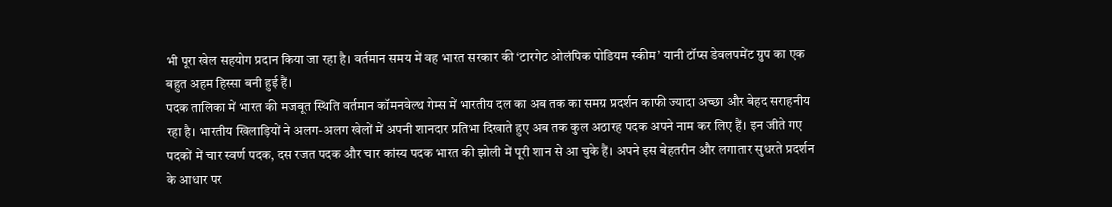भी पूरा खेल सहयोग प्रदान किया जा रहा है। वर्तमान समय में वह भारत सरकार की ‘टारगेट ओलंपिक पोडियम स्कीम’ यानी टॉप्स डेवलपमेंट ग्रुप का एक बहुत अहम हिस्सा बनी हुई हैं।
पदक तालिका में भारत की मजबूत स्थिति वर्तमान कॉमनवेल्थ गेम्स में भारतीय दल का अब तक का समग्र प्रदर्शन काफी ज्यादा अच्छा और बेहद सराहनीय रहा है। भारतीय खिलाड़ियों ने अलग-अलग खेलों में अपनी शानदार प्रतिभा दिखाते हुए अब तक कुल अठारह पदक अपने नाम कर लिए हैं। इन जीते गए पदकों में चार स्वर्ण पदक, दस रजत पदक और चार कांस्य पदक भारत की झोली में पूरी शान से आ चुके हैं। अपने इस बेहतरीन और लगातार सुधरते प्रदर्शन के आधार पर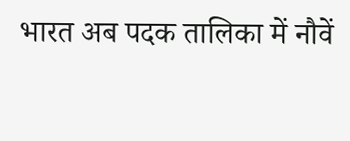भारत अब पदक तालिका में नौवें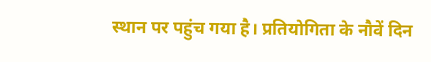स्थान पर पहुंच गया है। प्रतियोगिता के नौवें दिन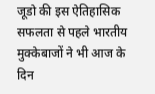जूडो की इस ऐतिहासिक सफलता से पहले भारतीय मुक्केबाजों ने भी आज के दिन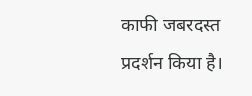काफी जबरदस्त प्रदर्शन किया है।